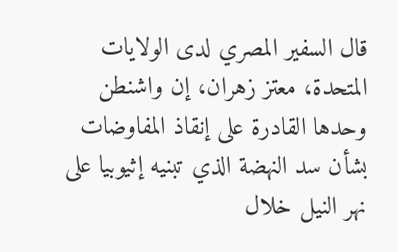قال السفير المصري لدى الولايات المتحدة، معتز زهران، إن واشنطن وحدها القادرة على إنقاذ المفاوضات بشأن سد النهضة الذي تبنيه إثيوبيا على نهر النيل خلال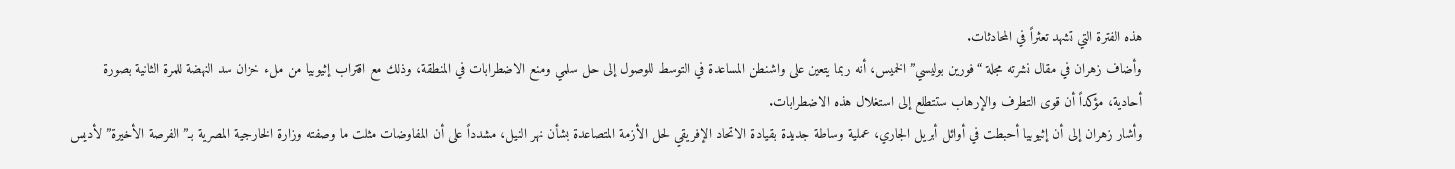هذه الفترة التي تشهد تعثراً في المحادثات.
وأضاف زهران في مقال نشرته مجلة “فورين بوليسي” الخميس، أنه ربما يتعين على واشنطن المساعدة في التوسط للوصول إلى حل سلمي ومنع الاضطرابات في المنطقة، وذلك مع اقتراب إثيوبيا من ملء خزان سد النهضة للمرة الثانية بصورة أحادية، مؤكداً أن قوى التطرف والإرهاب ستتطلع إلى استغلال هذه الاضطرابات.
وأشار زهران إلى أن إثيوبيا أحبطت في أوائل أبريل الجاري، عملية وساطة جديدة بقيادة الاتحاد الإفريقي لحل الأزمة المتصاعدة بشأن نهر النيل، مشدداً على أن المفاوضات مثلت ما وصفته وزارة الخارجية المصرية بـ”الفرصة الأخيرة” لأديس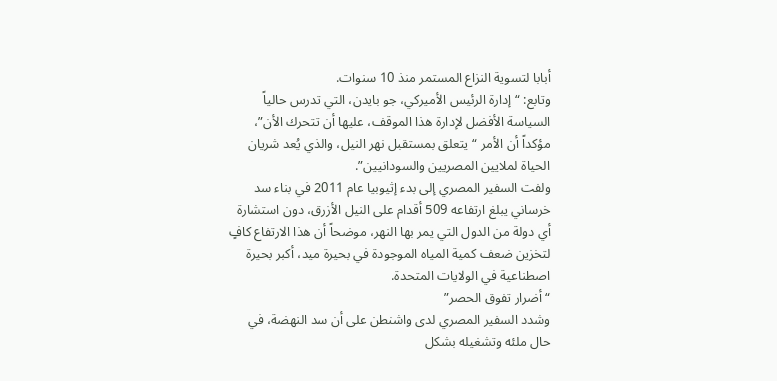أبابا لتسوية النزاع المستمر منذ 10 سنوات.
وتابع: “إدارة الرئيس الأميركي، جو بايدن، التي تدرس حالياً السياسة الأفضل لإدارة هذا الموقف، عليها أن تتحرك الأن”، مؤكداً أن الأمر “يتعلق بمستقبل نهر النيل، والذي يُعد شريان الحياة لملايين المصريين والسودانيين”.
ولفت السفير المصري إلى بدء إثيوبيا عام 2011 في بناء سد خرساني يبلغ ارتفاعه 509 أقدام على النيل الأزرق، دون استشارة أي دولة من الدول التي يمر بها النهر، موضحاً أن هذا الارتفاع كافٍ لتخزين ضعف كمية المياه الموجودة في بحيرة ميد، أكبر بحيرة اصطناعية في الولايات المتحدة.
“أضرار تفوق الحصر”
وشدد السفير المصري لدى واشنطن على أن سد النهضة، في حال ملئه وتشغيله بشكل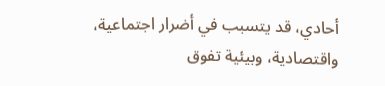أحادي، قد يتسبب في أضرار اجتماعية، واقتصادية، وبيئية تفوق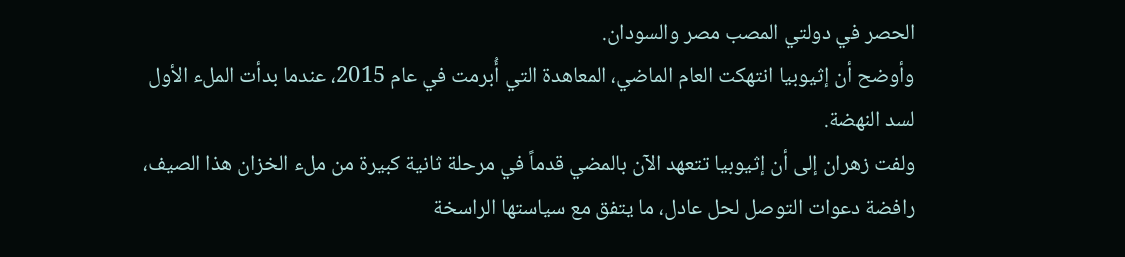الحصر في دولتي المصب مصر والسودان.
وأوضح أن إثيوبيا انتهكت العام الماضي، المعاهدة التي أُبرمت في عام 2015، عندما بدأت الملء الأول لسد النهضة.
ولفت زهران إلى أن إثيوبيا تتعهد الآن بالمضي قدماً في مرحلة ثانية كبيرة من ملء الخزان هذا الصيف، رافضة دعوات التوصل لحل عادل، ما يتفق مع سياستها الراسخة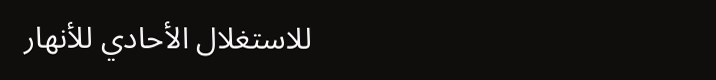للاستغلال الأحادي للأنهار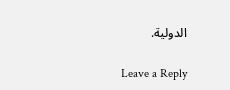الدولية.

Leave a Reply